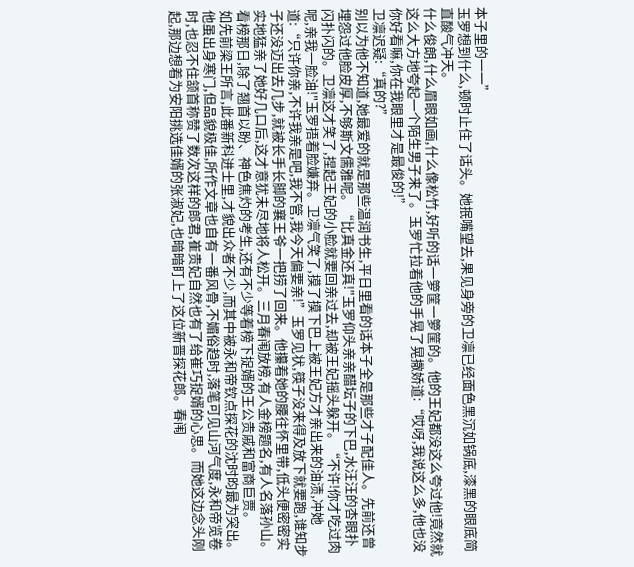本子里的一一”
玉罗想到什么,顿时止住了话头。她抿嘴望去,果见身旁的卫凛已经面色黑沉如锅底,漆黑的眼底简直酸气冲天。
什么俊朗,什么眉眼如画,什么像松竹,好听的话一箩筐一箩筐的。他的王妃都没这么夸过他!竟然就这么大方地夸起一个陌生男子来了。玉罗忙拉着他的手晃了晃撒娇道:“哎呀,我说这么多,他也没你好看嘛,你在我眼里才是最俊的!”
卫凛迟疑:“真的?”
别以为他不知道,她最爱的就是那些温润书生,平日里看的话本子全是那些才子配佳人。先前还曾埋怨过他脸皮厚,不够斯文儒雅呢。“比真金还真!"玉罗仰头亲亲醋坛子的下巴,水汪汪的杏眼扑闪扑闪的。卫凛这才笑了,捏起王妃的小脸就要回亲过去,却被王妃摇头躲开。“不许!你才吃过肉呢,亲我一脸油!"玉罗捂着脸嫌弃。卫凛气笑了,摸了摸下巴上被王妃方才亲出来的油渍,冲她道:“只许你亲,不许我亲是吧,我不管,我今天偏要亲!”玉罗见状,筷子没来得及放下就要跑,谁知步子还没迈出去几步,就被长手长脚的襄王爷一把捞了回来。他攥着她的腰往怀里带,低头便密密实实地猛亲了她好几口后,这才意犹未尽地将人松开。三月春闱放榜,有人金榜题名,有人名落孙山。看榜那日,除了翘首以盼、神色焦灼的考生,还有不少等着榜下捉婿的王公贵戚和富商巨贾。
如先前梁王所言,此番新科进士里,才貌出众者不少,而其中被永和帝钦点探花的沈时昀最为突出。他虽出身寒门,但品貌极佳,所作文章也自有一番风骨,不媚俗趋时,落笔可见山河气度,永和帝览卷时,也忍不住颔首称赞了数次这样的郎君,崔贵妃自然也有了给崔巧捉婿的心思。而她这边念头刚起,那边想着为安阳挑选佳婿的张淑妃,也暗暗盯上了这位新晋探花郎。春闱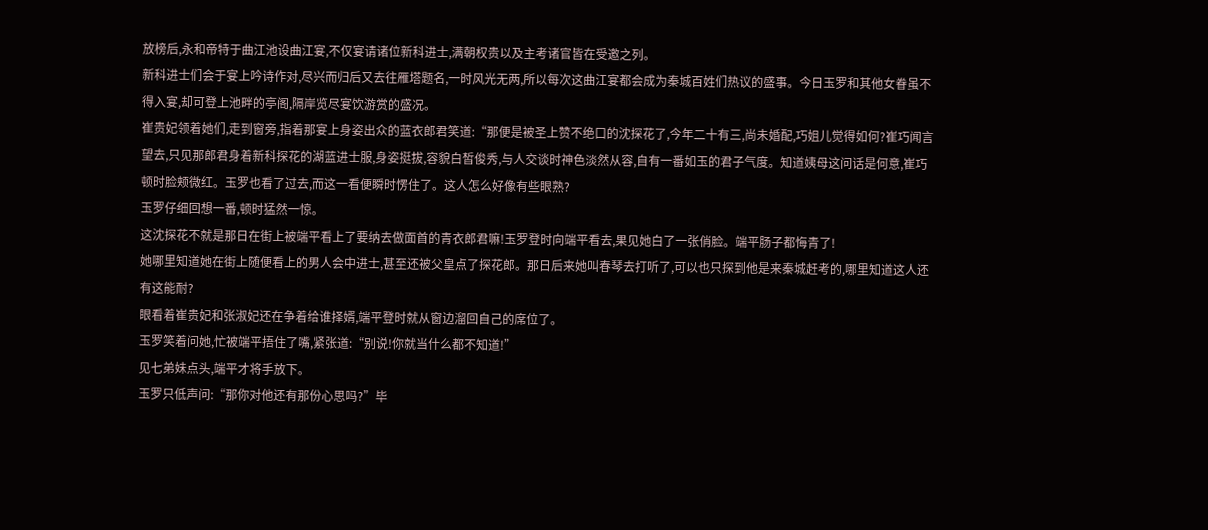放榜后,永和帝特于曲江池设曲江宴,不仅宴请诸位新科进士,满朝权贵以及主考诸官皆在受邀之列。
新科进士们会于宴上吟诗作对,尽兴而归后又去往雁塔题名,一时风光无两,所以每次这曲江宴都会成为秦城百姓们热议的盛事。今日玉罗和其他女眷虽不得入宴,却可登上池畔的亭阁,隔岸览尽宴饮游赏的盛况。
崔贵妃领着她们,走到窗旁,指着那宴上身姿出众的蓝衣郎君笑道:“那便是被圣上赞不绝口的沈探花了,今年二十有三,尚未婚配,巧姐儿觉得如何?崔巧闻言望去,只见那郎君身着新科探花的湖蓝进士服,身姿挺拔,容貌白皙俊秀,与人交谈时神色淡然从容,自有一番如玉的君子气度。知道姨母这问话是何意,崔巧顿时脸颊微红。玉罗也看了过去,而这一看便瞬时愣住了。这人怎么好像有些眼熟?
玉罗仔细回想一番,顿时猛然一惊。
这沈探花不就是那日在街上被端平看上了要纳去做面首的青衣郎君嘛!玉罗登时向端平看去,果见她白了一张俏脸。端平肠子都悔青了!
她哪里知道她在街上随便看上的男人会中进士,甚至还被父皇点了探花郎。那日后来她叫春琴去打听了,可以也只探到他是来秦城赶考的,哪里知道这人还有这能耐?
眼看着崔贵妃和张淑妃还在争着给谁择婿,端平登时就从窗边溜回自己的席位了。
玉罗笑着问她,忙被端平捂住了嘴,紧张道:“别说!你就当什么都不知道!”
见七弟妹点头,端平才将手放下。
玉罗只低声问:“那你对他还有那份心思吗?”毕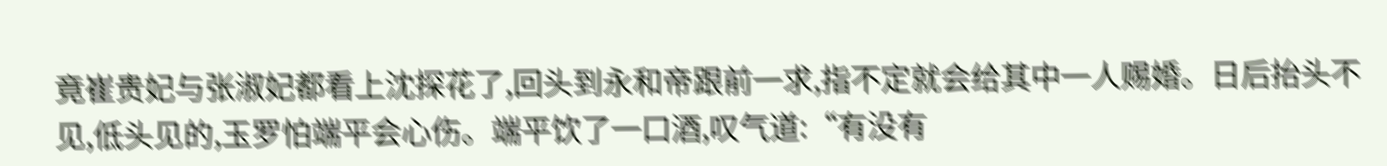竟崔贵妃与张淑妃都看上沈探花了,回头到永和帝跟前一求,指不定就会给其中一人赐婚。日后抬头不见,低头见的,玉罗怕端平会心伤。端平饮了一口酒,叹气道:“有没有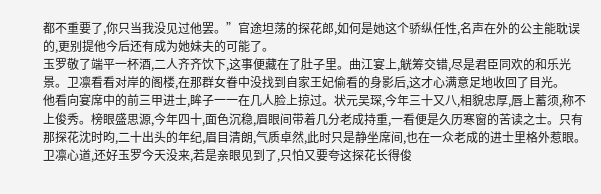都不重要了,你只当我没见过他罢。”官途坦荡的探花郎,如何是她这个骄纵任性,名声在外的公主能耽误的,更别提他今后还有成为她妹夫的可能了。
玉罗敬了端平一杯酒,二人齐齐饮下,这事便藏在了肚子里。曲江宴上,觥筹交错,尽是君臣同欢的和乐光景。卫凛看看对岸的阁楼,在那群女眷中没找到自家王妃偷看的身影后,这才心满意足地收回了目光。
他看向宴席中的前三甲进士,眸子一一在几人脸上掠过。状元吴琛,今年三十又八,相貌忠厚,唇上蓄须,称不上俊秀。榜眼盛思源,今年四十,面色沉稳,眉眼间带着几分老成持重,一看便是久历寒窗的苦读之士。只有那探花沈时昀,二十出头的年纪,眉目清朗,气质卓然,此时只是静坐席间,也在一众老成的进士里格外惹眼。卫凛心道,还好玉罗今天没来,若是亲眼见到了,只怕又要夸这探花长得俊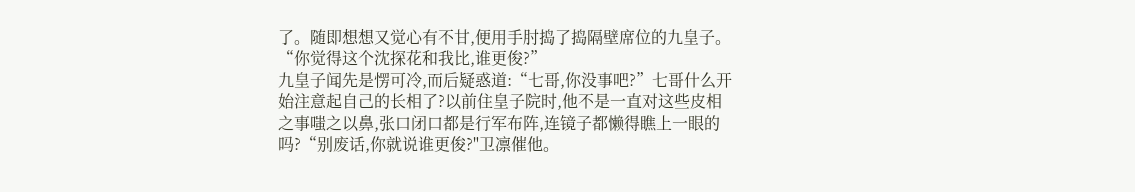了。随即想想又觉心有不甘,便用手肘捣了捣隔壁席位的九皇子。“你觉得这个沈探花和我比,谁更俊?”
九皇子闻先是愣可冷,而后疑惑道:“七哥,你没事吧?”七哥什么开始注意起自己的长相了?以前住皇子院时,他不是一直对这些皮相之事嗤之以鼻,张口闭口都是行军布阵,连镜子都懒得瞧上一眼的吗?“别废话,你就说谁更俊?"卫凛催他。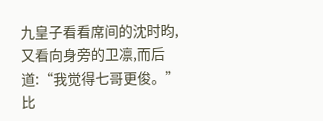九皇子看看席间的沈时昀,又看向身旁的卫凛,而后道:“我觉得七哥更俊。”
比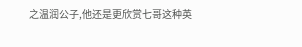之温润公子,他还是更欣赏七哥这种英